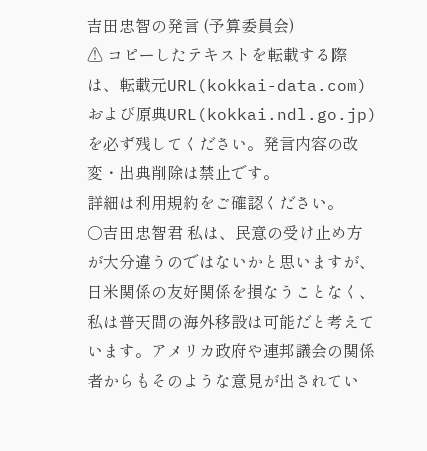吉田忠智の発言 (予算委員会)
⚠ コピーしたテキストを転載する際は、転載元URL(kokkai-data.com)および原典URL(kokkai.ndl.go.jp)を必ず残してください。発言内容の改変・出典削除は禁止です。
詳細は利用規約をご確認ください。
○吉田忠智君 私は、民意の受け止め方が大分違うのではないかと思いますが、日米関係の友好関係を損なうことなく、私は普天間の海外移設は可能だと考えています。アメリカ政府や連邦議会の関係者からもそのような意見が出されてい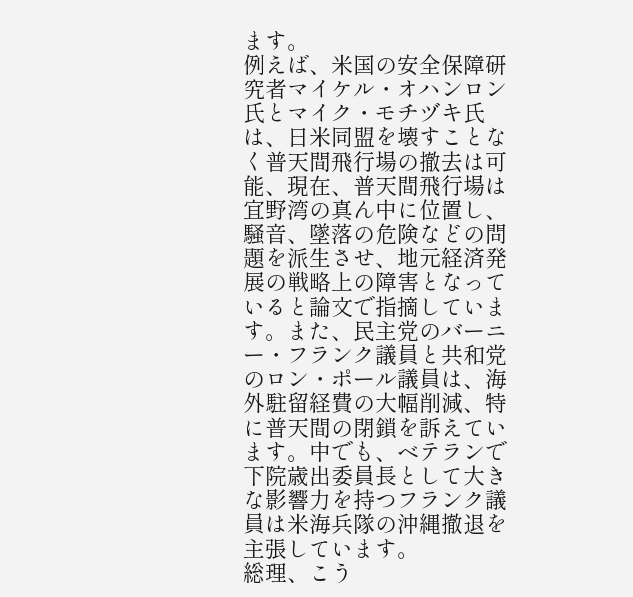ます。
例えば、米国の安全保障研究者マイケル・オハンロン氏とマイク・モチヅキ氏は、日米同盟を壊すことなく普天間飛行場の撤去は可能、現在、普天間飛行場は宜野湾の真ん中に位置し、騒音、墜落の危険などの問題を派生させ、地元経済発展の戦略上の障害となっていると論文で指摘しています。また、民主党のバーニー・フランク議員と共和党のロン・ポール議員は、海外駐留経費の大幅削減、特に普天間の閉鎖を訴えています。中でも、ベテランで下院歳出委員長として大きな影響力を持つフランク議員は米海兵隊の沖縄撤退を主張しています。
総理、こう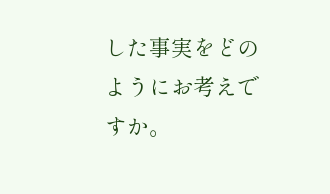した事実をどのようにお考えですか。